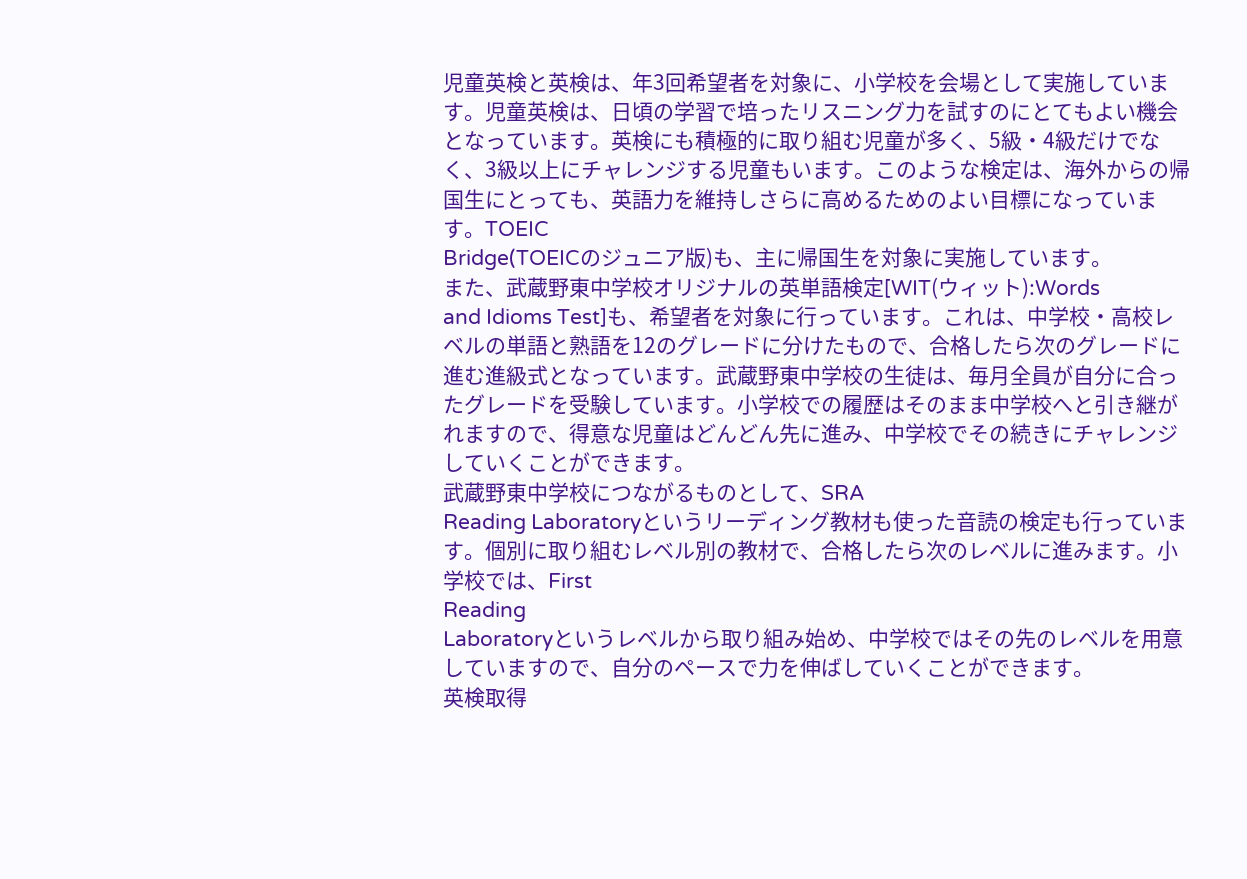児童英検と英検は、年3回希望者を対象に、小学校を会場として実施しています。児童英検は、日頃の学習で培ったリスニング力を試すのにとてもよい機会となっています。英検にも積極的に取り組む児童が多く、5級・4級だけでなく、3級以上にチャレンジする児童もいます。このような検定は、海外からの帰国生にとっても、英語力を維持しさらに高めるためのよい目標になっています。TOEIC
Bridge(TOEICのジュニア版)も、主に帰国生を対象に実施しています。
また、武蔵野東中学校オリジナルの英単語検定[WIT(ウィット):Words
and Idioms Test]も、希望者を対象に行っています。これは、中学校・高校レベルの単語と熟語を12のグレードに分けたもので、合格したら次のグレードに進む進級式となっています。武蔵野東中学校の生徒は、毎月全員が自分に合ったグレードを受験しています。小学校での履歴はそのまま中学校へと引き継がれますので、得意な児童はどんどん先に進み、中学校でその続きにチャレンジしていくことができます。
武蔵野東中学校につながるものとして、SRA
Reading Laboratoryというリーディング教材も使った音読の検定も行っています。個別に取り組むレベル別の教材で、合格したら次のレベルに進みます。小学校では、First
Reading
Laboratoryというレベルから取り組み始め、中学校ではその先のレベルを用意していますので、自分のペースで力を伸ばしていくことができます。
英検取得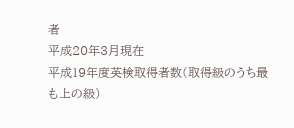者
平成20年3月現在
平成19年度英検取得者数(取得級のうち最も上の級)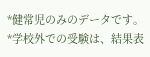*健常児のみのデータです。
*学校外での受験は、結果表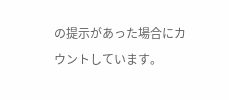の提示があった場合にカウントしています。